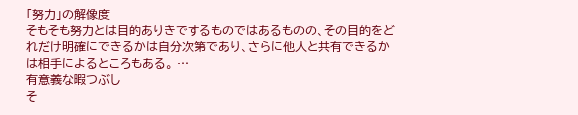「努力」の解像度
そもそも努力とは目的ありきでするものではあるものの、その目的をどれだけ明確にできるかは自分次第であり、さらに他人と共有できるかは相手によるところもある。 …
有意義な暇つぶし
そ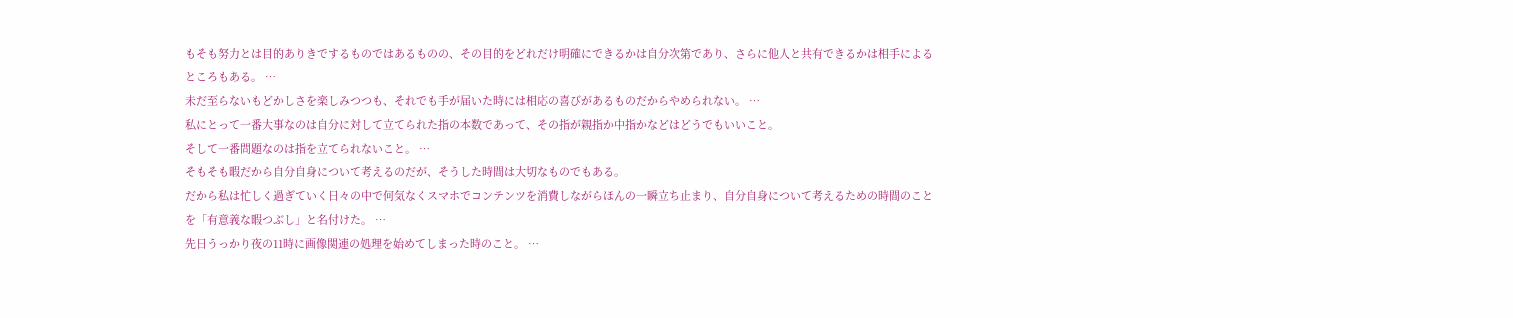もそも努力とは目的ありきでするものではあるものの、その目的をどれだけ明確にできるかは自分次第であり、さらに他人と共有できるかは相手によるところもある。 …
未だ至らないもどかしさを楽しみつつも、それでも手が届いた時には相応の喜びがあるものだからやめられない。 …
私にとって一番大事なのは自分に対して立てられた指の本数であって、その指が親指か中指かなどはどうでもいいこと。
そして一番問題なのは指を立てられないこと。 …
そもそも暇だから自分自身について考えるのだが、そうした時間は大切なものでもある。
だから私は忙しく過ぎていく日々の中で何気なくスマホでコンテンツを消費しながらほんの一瞬立ち止まり、自分自身について考えるための時間のことを「有意義な暇つぶし」と名付けた。 …
先日うっかり夜の11時に画像関連の処理を始めてしまった時のこと。 …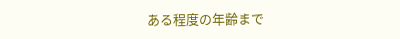ある程度の年齢まで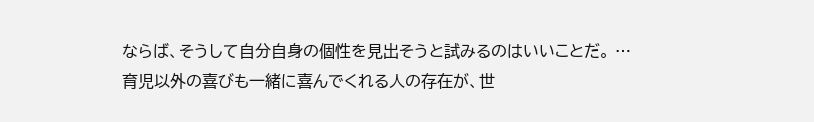ならば、そうして自分自身の個性を見出そうと試みるのはいいことだ。 …
育児以外の喜びも一緒に喜んでくれる人の存在が、世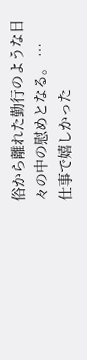俗から離れた勤行のような日々の中の慰めとなる。 …
仕事で嬉しかった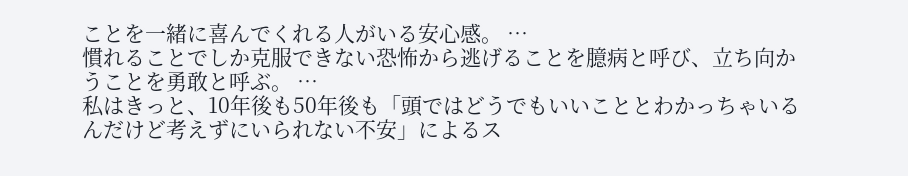ことを一緒に喜んでくれる人がいる安心感。 …
慣れることでしか克服できない恐怖から逃げることを臆病と呼び、立ち向かうことを勇敢と呼ぶ。 …
私はきっと、10年後も50年後も「頭ではどうでもいいこととわかっちゃいるんだけど考えずにいられない不安」によるス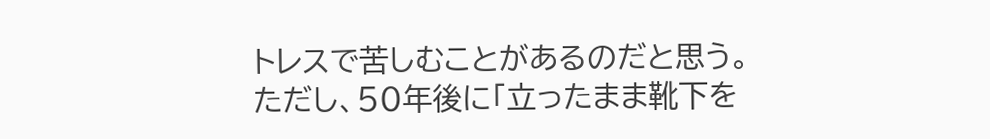トレスで苦しむことがあるのだと思う。
ただし、50年後に「立ったまま靴下を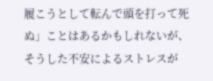履こうとして転んで頭を打って死ぬ」ことはあるかもしれないが、そうした不安によるストレスが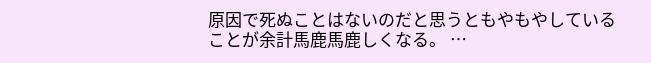原因で死ぬことはないのだと思うともやもやしていることが余計馬鹿馬鹿しくなる。 …